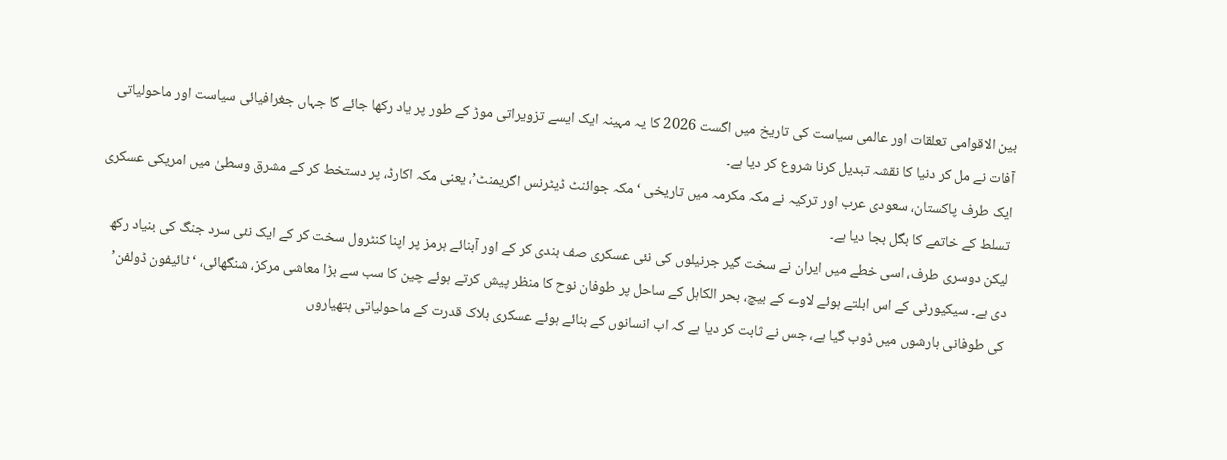بین الاقوامی تعلقات اور عالمی سیاست کی تاریخ میں اگست 2026 کا یہ مہینہ ایک ایسے تزویراتی موڑ کے طور پر یاد رکھا جائے گا جہاں جغرافیائی سیاست اور ماحولیاتی آفات نے مل کر دنیا کا نقشہ تبدیل کرنا شروع کر دیا ہے۔
ایک طرف پاکستان، سعودی عرب اور ترکیہ نے مکہ مکرمہ میں تاریخی ‘مکہ جوائنٹ ڈیٹرنس اگریمنٹ’، یعنی مکہ اکارڈ، پر دستخط کر کے مشرق وسطیٰ میں امریکی عسکری تسلط کے خاتمے کا بگل بجا دیا ہے۔
لیکن دوسری طرف، اسی خطے میں ایران نے سخت گیر جرنیلوں کی نئی عسکری صف بندی کر کے اور آبنائے ہرمز پر اپنا کنٹرول سخت کر کے ایک نئی سرد جنگ کی بنیاد رکھ دی ہے۔ سیکیورٹی کے اس ابلتے ہوئے لاوے کے بیچ، بحر الکاہل کے ساحل پر طوفان نوح کا منظر پیش کرتے ہوئے چین کا سب سے بڑا معاشی مرکز، شنگھائی، ‘ٹائیفون ڈولفن’ کی طوفانی بارشوں میں ڈوب گیا ہے، جس نے ثابت کر دیا ہے کہ اب انسانوں کے بنائے ہوئے عسکری بلاک قدرت کے ماحولیاتی ہتھیاروں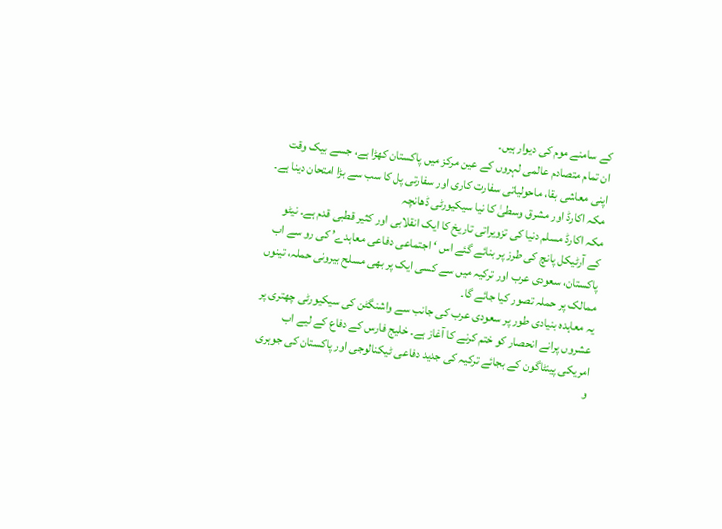کے سامنے موم کی دیوار ہیں۔
ان تمام متصادم عالمی لہروں کے عین مرکز میں پاکستان کھڑا ہے، جسے بیک وقت اپنی معاشی بقا، ماحولیاتی سفارت کاری اور سفارتی پل کا سب سے بڑا امتحان دینا ہے۔
مکہ اکارڈ اور مشرق وسطیٰ کا نیا سیکیورٹی ڈھانچہ
مکہ اکارڈ مسلم دنیا کی تزویراتی تاریخ کا ایک انقلابی اور کثیر قطبی قدم ہے۔ نیٹو کے آرٹیکل پانچ کی طرز پر بنائے گئے اس ‘اجتماعی دفاعی معاہدے’ کی رو سے اب پاکستان، سعودی عرب اور ترکیہ میں سے کسی ایک پر بھی مسلح بیرونی حملہ، تینوں ممالک پر حملہ تصور کیا جائے گا۔
یہ معاہدہ بنیادی طور پر سعودی عرب کی جانب سے واشنگٹن کی سیکیورٹی چھتری پر عشروں پرانے انحصار کو ختم کرنے کا آغاز ہے۔ خلیج فارس کے دفاع کے لیے اب امریکی پینٹاگون کے بجائے ترکیہ کی جدید دفاعی ٹیکنالوجی اور پاکستان کی جوہری و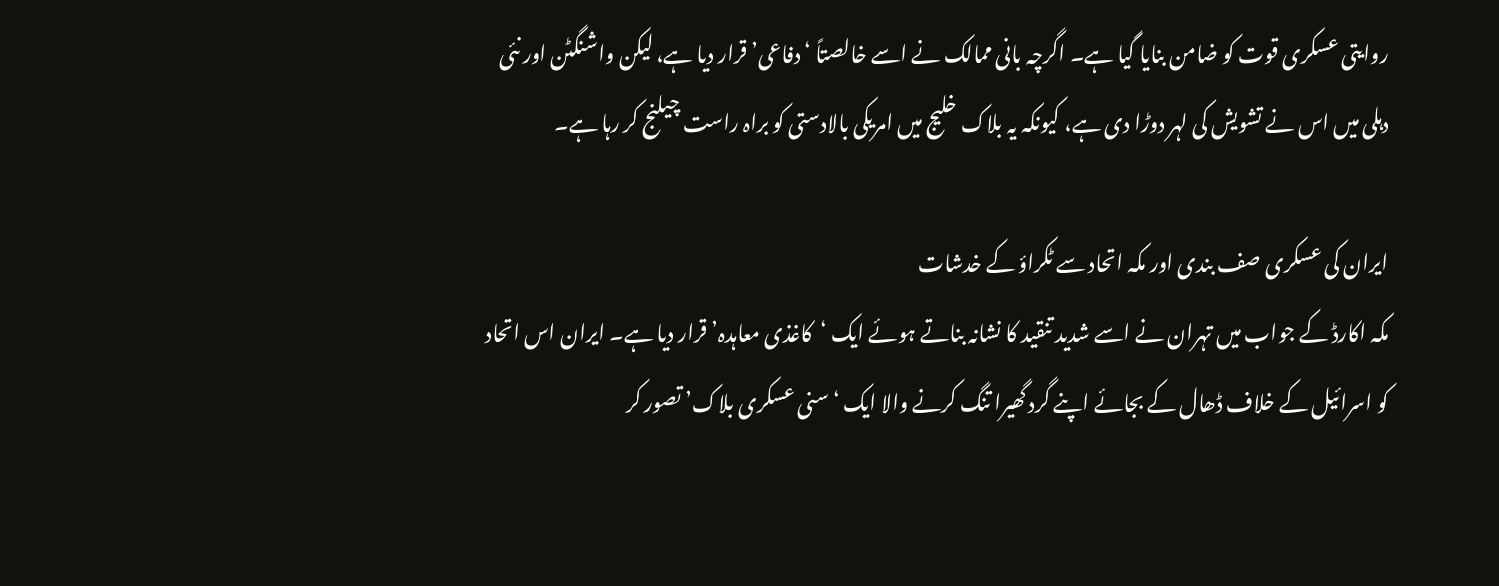روایتی عسکری قوت کو ضامن بنایا گیا ہے۔ اگرچہ بانی ممالک نے اسے خالصتاً ‘دفاعی’ قرار دیا ہے، لیکن واشنگٹن اور نئی دہلی میں اس نے تشویش کی لہر دوڑا دی ہے، کیونکہ یہ بلاک خلیج میں امریکی بالادستی کو براہ راست چیلنج کر رہا ہے۔

ایران کی عسکری صف بندی اور مکہ اتحاد سے ٹکراؤ کے خدشات
مکہ اکارڈ کے جواب میں تہران نے اسے شدید تنقید کا نشانہ بناتے ہوئے ایک ‘کاغذی معاہدہ’ قرار دیا ہے۔ ایران اس اتحاد کو اسرائیل کے خلاف ڈھال کے بجائے اپنے گرد گھیرا تنگ کرنے والا ایک ‘سنی عسکری بلاک’ تصور کر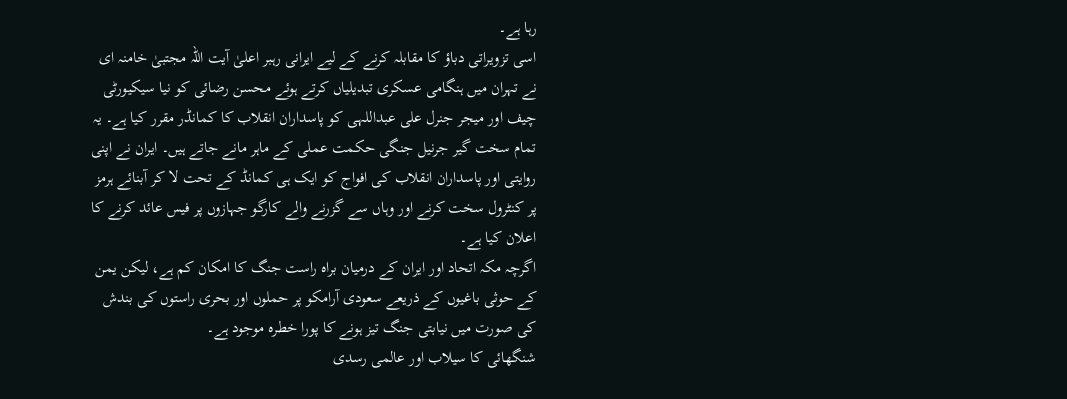رہا ہے۔
اسی تزویراتی دباؤ کا مقابلہ کرنے کے لیے ایرانی رہبر اعلیٰ آیت اللہ مجتبیٰ خامنہ ای نے تہران میں ہنگامی عسکری تبدیلیاں کرتے ہوئے محسن رضائی کو نیا سیکیورٹی چیف اور میجر جنرل علی عبداللہی کو پاسداران انقلاب کا کمانڈر مقرر کیا ہے۔ یہ تمام سخت گیر جرنیل جنگی حکمت عملی کے ماہر مانے جاتے ہیں۔ ایران نے اپنی روایتی اور پاسداران انقلاب کی افواج کو ایک ہی کمانڈ کے تحت لا کر آبنائے ہرمز پر کنٹرول سخت کرنے اور وہاں سے گزرنے والے کارگو جہازوں پر فیس عائد کرنے کا اعلان کیا ہے۔
اگرچہ مکہ اتحاد اور ایران کے درمیان براہ راست جنگ کا امکان کم ہے، لیکن یمن کے حوثی باغیوں کے ذریعے سعودی آرامکو پر حملوں اور بحری راستوں کی بندش کی صورت میں نیابتی جنگ تیز ہونے کا پورا خطرہ موجود ہے۔
شنگھائی کا سیلاب اور عالمی رسدی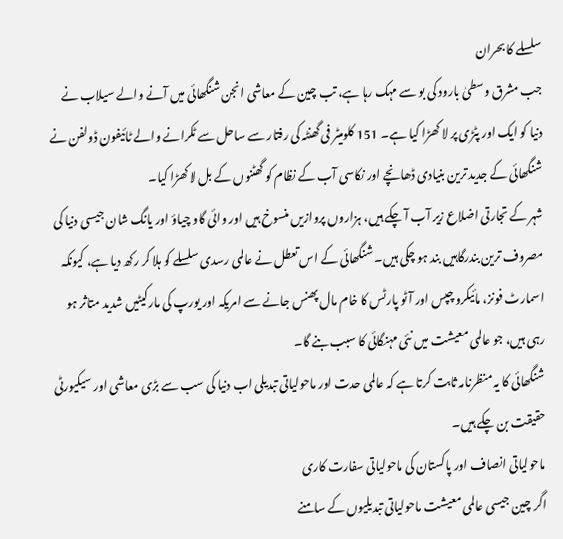سلسلے کا بحران
جب مشرق وسطیٰ بارود کی بو سے مہک رہا ہے، تب چین کے معاشی انجن شنگھائی میں آنے والے سیلاب نے دنیا کو ایک اور پٹڑی پر لا کھڑا کیا ہے۔ 151 کلومیٹر فی گھنٹہ کی رفتار سے ساحل سے ٹکرانے والے ٹائیفون ڈولفن نے شنگھائی کے جدید ترین بنیادی ڈھانچے اور نکاسی آب کے نظام کو گھٹنوں کے بل لا کھڑا کیا۔
شہر کے تجارتی اضلاع زیر آب آ چکے ہیں، ہزاروں پروازیں منسوخ ہیں اور وائی گاو چیاؤ اور یانگ شان جیسی دنیا کی مصروف ترین بندرگاہیں بند ہو چکی ہیں۔ شنگھائی کے اس تعطل نے عالمی رسدی سلسلے کو ہلا کر رکھ دیا ہے، کیونکہ اسمارٹ فونز، مائیکرو چپس اور آٹو پارٹس کا خام مال پھنس جانے سے امریکہ اور یورپ کی مارکیٹیں شدید متاثر ہو رہی ہیں، جو عالمی معیشت میں نئی مہنگائی کا سبب بنے گا۔
شنگھائی کا یہ منظرنامہ ثابت کرتا ہے کہ عالمی حدت اور ماحولیاتی تبدیلی اب دنیا کی سب سے بڑی معاشی اور سیکیورٹی حقیقت بن چکے ہیں۔
ماحولیاتی انصاف اور پاکستان کی ماحولیاتی سفارت کاری
اگر چین جیسی عالمی معیشت ماحولیاتی تبدیلیوں کے سامنے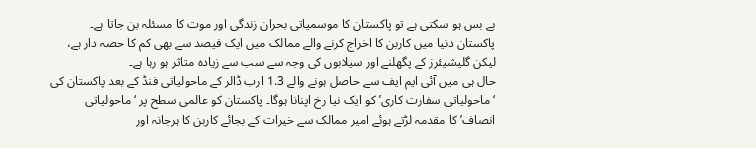بے بس ہو سکتی ہے تو پاکستان کا موسمیاتی بحران زندگی اور موت کا مسئلہ بن جاتا ہے۔ پاکستان دنیا میں کاربن کا اخراج کرنے والے ممالک میں ایک فیصد سے بھی کم کا حصہ دار ہے، لیکن گلیشیئرز کے پگھلنے اور سیلابوں کی وجہ سے سب سے زیادہ متاثر ہو رہا ہے۔
حال ہی میں آئی ایم ایف سے حاصل ہونے والے 1.3 ارب ڈالر کے ماحولیاتی فنڈ کے بعد پاکستان کی ‘ماحولیاتی سفارت کاری’ کو ایک نیا رخ اپنانا ہوگا۔ پاکستان کو عالمی سطح پر ‘ماحولیاتی انصاف’ کا مقدمہ لڑتے ہوئے امیر ممالک سے خیرات کے بجائے کاربن کا ہرجانہ اور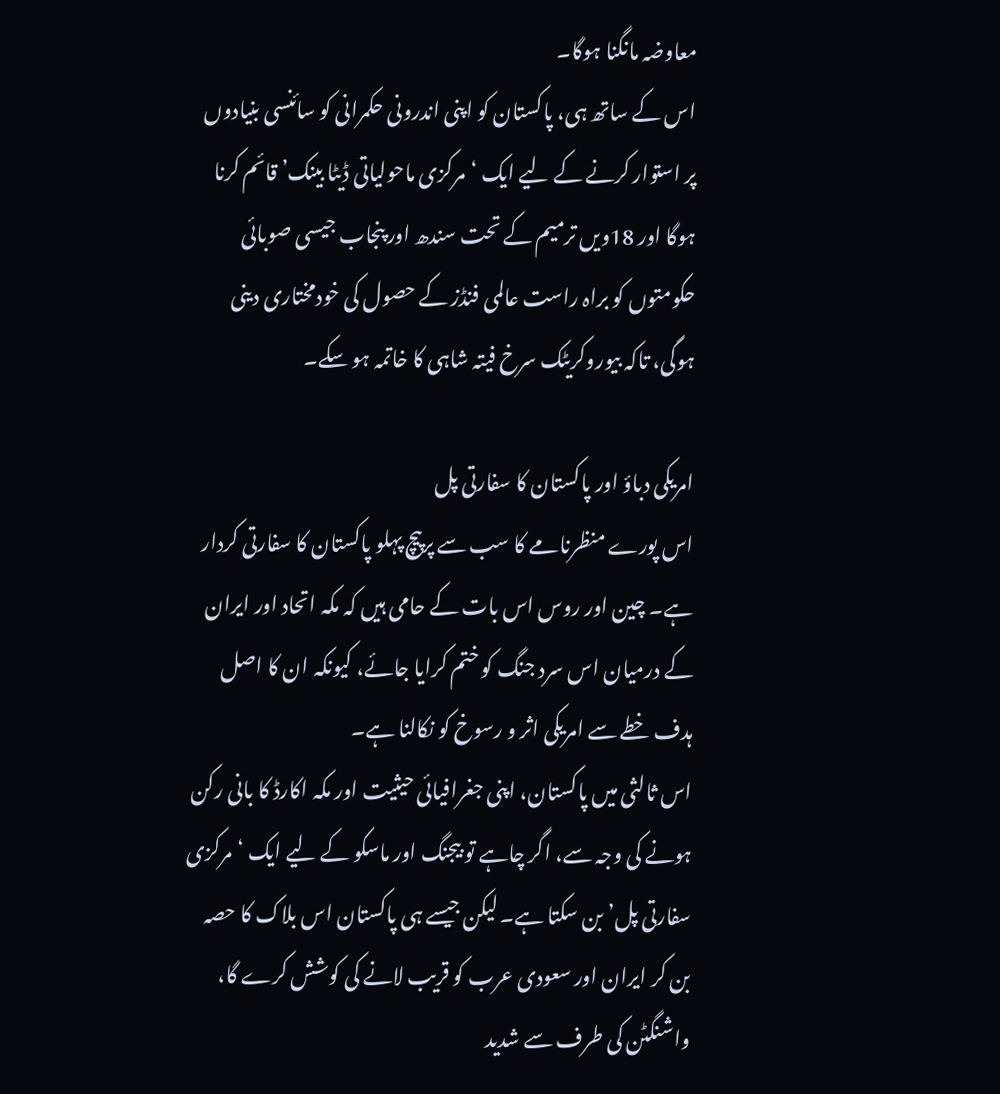معاوضہ مانگنا ہوگا۔
اس کے ساتھ ہی، پاکستان کو اپنی اندرونی حکمرانی کو سائنسی بنیادوں پر استوار کرنے کے لیے ایک ‘مرکزی ماحولیاتی ڈیٹا بینک’ قائم کرنا ہوگا اور 18ویں ترمیم کے تحت سندھ اور پنجاب جیسی صوبائی حکومتوں کو براہ راست عالمی فنڈز کے حصول کی خودمختاری دینی ہوگی، تاکہ بیوروکریٹک سرخ فیتہ شاہی کا خاتمہ ہو سکے۔

امریکی دباؤ اور پاکستان کا سفارتی پل
اس پورے منظرنامے کا سب سے پرپیچ پہلو پاکستان کا سفارتی کردار ہے۔ چین اور روس اس بات کے حامی ہیں کہ مکہ اتحاد اور ایران کے درمیان اس سرد جنگ کو ختم کرایا جائے، کیونکہ ان کا اصل ہدف خطے سے امریکی اثر و رسوخ کو نکالنا ہے۔
اس ثالثی میں پاکستان، اپنی جغرافیائی حیثیت اور مکہ اکارڈ کا بانی رکن ہونے کی وجہ سے، اگر چاہے تو بیجنگ اور ماسکو کے لیے ایک ‘مرکزی سفارتی پل’ بن سکتا ہے۔ لیکن جیسے ہی پاکستان اس بلاک کا حصہ بن کر ایران اور سعودی عرب کو قریب لانے کی کوشش کرے گا، واشنگٹن کی طرف سے شدید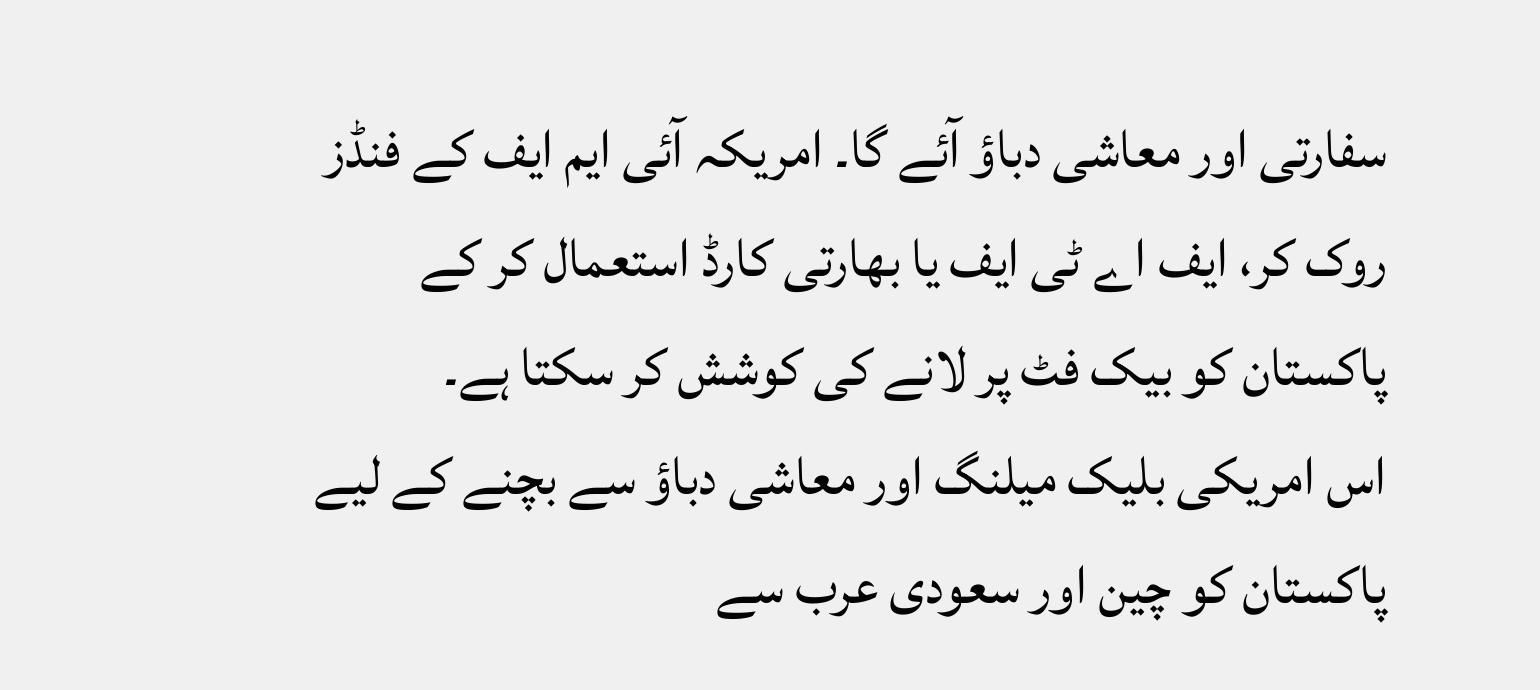سفارتی اور معاشی دباؤ آئے گا۔ امریکہ آئی ایم ایف کے فنڈز روک کر، ایف اے ٹی ایف یا بھارتی کارڈ استعمال کر کے پاکستان کو بیک فٹ پر لانے کی کوشش کر سکتا ہے۔
اس امریکی بلیک میلنگ اور معاشی دباؤ سے بچنے کے لیے پاکستان کو چین اور سعودی عرب سے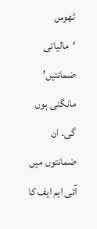ٹھوس ‘مالیاتی ضمانتیں’ مانگنی ہوں گی۔ ان ضمانتوں میں آئی ایم ایف کا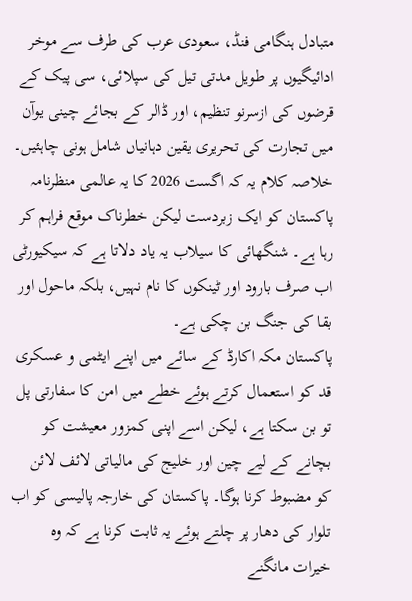متبادل ہنگامی فنڈ، سعودی عرب کی طرف سے موخر ادائیگیوں پر طویل مدتی تیل کی سپلائی، سی پیک کے قرضوں کی ازسرنو تنظیم، اور ڈالر کے بجائے چینی یوآن میں تجارت کی تحریری یقین دہانیاں شامل ہونی چاہئیں۔
خلاصہ کلام یہ کہ اگست 2026 کا یہ عالمی منظرنامہ پاکستان کو ایک زبردست لیکن خطرناک موقع فراہم کر رہا ہے۔ شنگھائی کا سیلاب یہ یاد دلاتا ہے کہ سیکیورٹی اب صرف بارود اور ٹینکوں کا نام نہیں، بلکہ ماحول اور بقا کی جنگ بن چکی ہے۔
پاکستان مکہ اکارڈ کے سائے میں اپنے ایٹمی و عسکری قد کو استعمال کرتے ہوئے خطے میں امن کا سفارتی پل تو بن سکتا ہے، لیکن اسے اپنی کمزور معیشت کو بچانے کے لیے چین اور خلیج کی مالیاتی لائف لائن کو مضبوط کرنا ہوگا۔ پاکستان کی خارجہ پالیسی کو اب تلوار کی دھار پر چلتے ہوئے یہ ثابت کرنا ہے کہ وہ خیرات مانگنے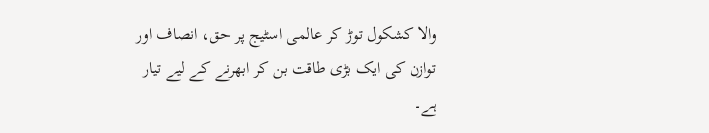والا کشکول توڑ کر عالمی اسٹیج پر حق، انصاف اور توازن کی ایک بڑی طاقت بن کر ابھرنے کے لیے تیار ہے۔